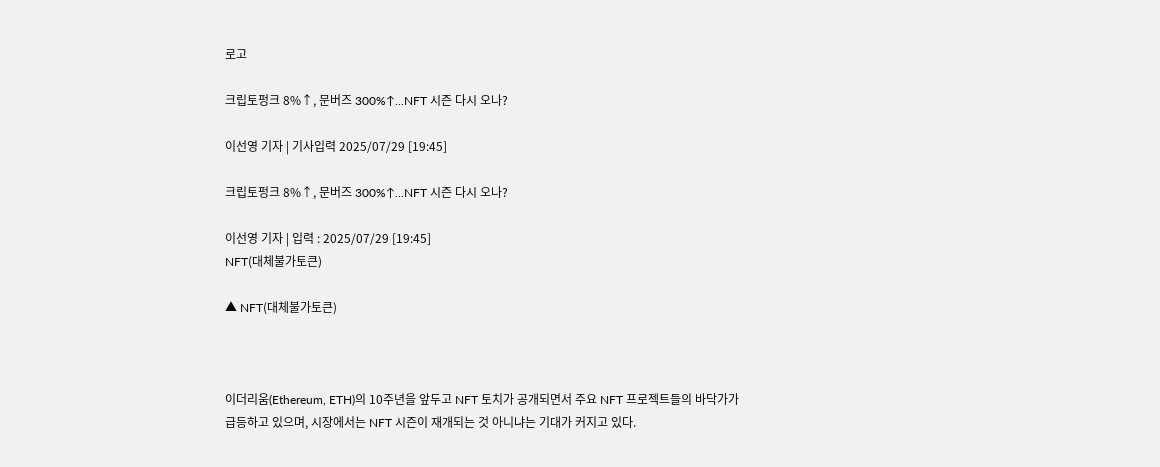로고

크립토펑크 8%↑, 문버즈 300%↑...NFT 시즌 다시 오나?

이선영 기자 | 기사입력 2025/07/29 [19:45]

크립토펑크 8%↑, 문버즈 300%↑...NFT 시즌 다시 오나?

이선영 기자 | 입력 : 2025/07/29 [19:45]
NFT(대체불가토큰)

▲ NFT(대체불가토큰)



이더리움(Ethereum, ETH)의 10주년을 앞두고 NFT 토치가 공개되면서 주요 NFT 프로젝트들의 바닥가가 급등하고 있으며, 시장에서는 NFT 시즌이 재개되는 것 아니냐는 기대가 커지고 있다.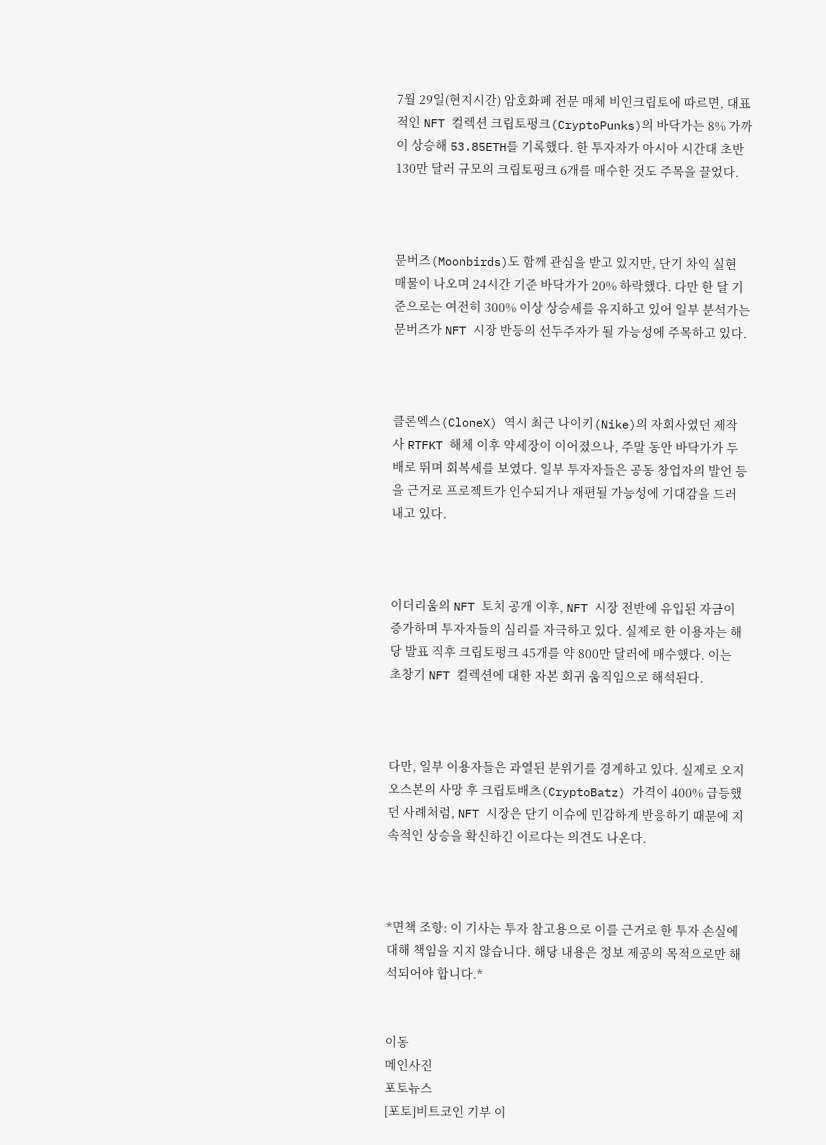7월 29일(현지시간) 암호화폐 전문 매체 비인크립토에 따르면, 대표적인 NFT 컬렉션 크립토펑크(CryptoPunks)의 바닥가는 8% 가까이 상승해 53.85ETH를 기록했다. 한 투자자가 아시아 시간대 초반 130만 달러 규모의 크립토펑크 6개를 매수한 것도 주목을 끌었다.



문버즈(Moonbirds)도 함께 관심을 받고 있지만, 단기 차익 실현 매물이 나오며 24시간 기준 바닥가가 20% 하락했다. 다만 한 달 기준으로는 여전히 300% 이상 상승세를 유지하고 있어 일부 분석가는 문버즈가 NFT 시장 반등의 선두주자가 될 가능성에 주목하고 있다.



클론엑스(CloneX) 역시 최근 나이키(Nike)의 자회사였던 제작사 RTFKT 해체 이후 약세장이 이어졌으나, 주말 동안 바닥가가 두 배로 뛰며 회복세를 보였다. 일부 투자자들은 공동 창업자의 발언 등을 근거로 프로젝트가 인수되거나 재편될 가능성에 기대감을 드러내고 있다.



이더리움의 NFT 토치 공개 이후, NFT 시장 전반에 유입된 자금이 증가하며 투자자들의 심리를 자극하고 있다. 실제로 한 이용자는 해당 발표 직후 크립토펑크 45개를 약 800만 달러에 매수했다. 이는 초창기 NFT 컬렉션에 대한 자본 회귀 움직임으로 해석된다.



다만, 일부 이용자들은 과열된 분위기를 경계하고 있다. 실제로 오지 오스본의 사망 후 크립토배츠(CryptoBatz) 가격이 400% 급등했던 사례처럼, NFT 시장은 단기 이슈에 민감하게 반응하기 때문에 지속적인 상승을 확신하긴 이르다는 의견도 나온다.



*면책 조항: 이 기사는 투자 참고용으로 이를 근거로 한 투자 손실에 대해 책임을 지지 않습니다. 해당 내용은 정보 제공의 목적으로만 해석되어야 합니다.*


이동
메인사진
포토뉴스
[포토]비트코인 기부 이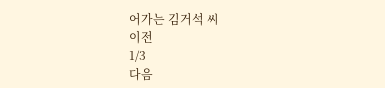어가는 김거석 씨
이전
1/3
다음